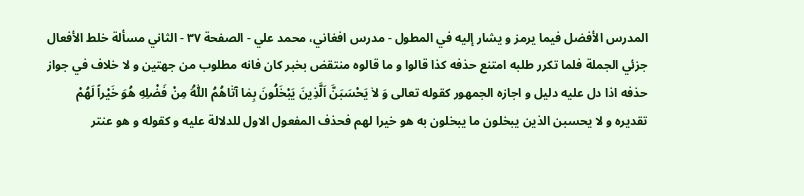المدرس الأفضل فيما يرمز و يشار إليه في المطول - مدرس افغاني، محمد علي - الصفحة ٣٧ - الثاني مسألة خلط الأفعال
جزئي الجملة فلما تكرر طلبه امتنع حذفه كذا قالوا و ما قالوه منتقض بخبر كان فانه مطلوب من جهتين و لا خلاف في جواز حذفه اذا دل عليه دليل و اجازه الجمهور كقوله تعالى وَ لاٰ يَحْسَبَنَّ اَلَّذِينَ يَبْخَلُونَ بِمٰا آتٰاهُمُ اَللّٰهُ مِنْ فَضْلِهِ هُوَ خَيْراً لَهُمْ تقديره و لا يحسبن الذين يبخلون ما يبخلون به هو خيرا لهم فحذف المفعول الاول للدلالة عليه و كقوله و هو عنتر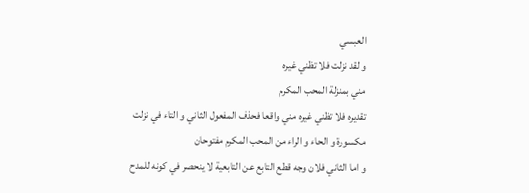العبسي
و لقد نزلت فلا تظني غيره
مني بمنزلة المحب المكرم
تقديره فلا تظني غيره مني واقعا فحذف المفعول الثاني و التاء في نزلت مكسورة و الحاء و الراء من المحب المكرم مفتوحان
و اما الثاني فلان وجه قطع التابع عن التابعية لا ينحصر في كونه للمدح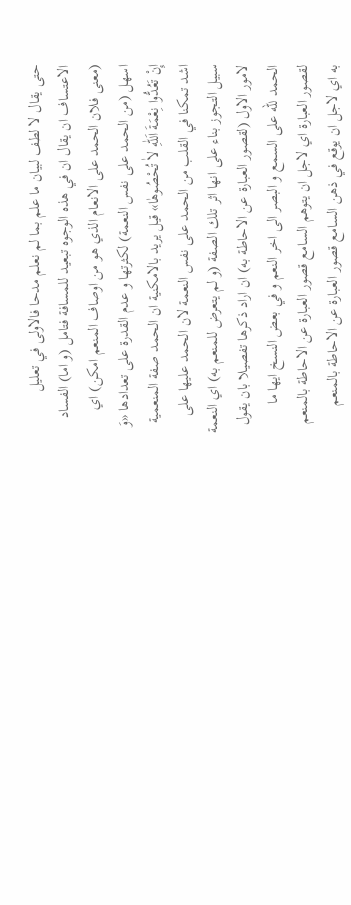حتى يقال لا لطف لبيان ما علم بما لم نعلم مدحا فالاولى في تعليل الاعتساف ان يقال ان في هذه الوجوه تبعيد للمسافة فتامل (و اما) الفساد (معنى فلان الحمد على الانعام الذي هو من اوصاف المنعم امكن) اي اسهل (من الحمد على نفس النعمة) لكثرتها و عدم القدرة على تعدادها «وَ إِنْ تَعُدُّوا نِعْمَةَ اَللّٰهِ لاٰ تُحْصُوهٰا» قيل يريد بالامكنية ان الحمد صفة المنعمية اشد تمكنا في القلب من الحمد على نفس النعمة لان الحمد عليها على سبيل التجوز بناء على انها اثر تلك الصفة (و لم يتعرض للمنعم به) اي النعمة لامور الاول (لقصور العبارة عن الاحاطة به) ان اراد ذكرها تفصيلا بان يقول الحمد للّه على السمع و البصر الى اخر النعم و في بعض النسخ ايها ما لقصور العبارة اي لاجل ان يتوهم السامع قصور العبارة عن الاحاطة بالمنعم به اي لاجل ان يوقع في ذهن السامع قصور العبارة عن الاحاطة بالمنعم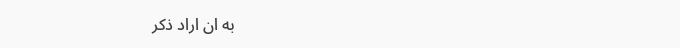به ان اراد ذكر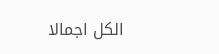الكل اجمالا